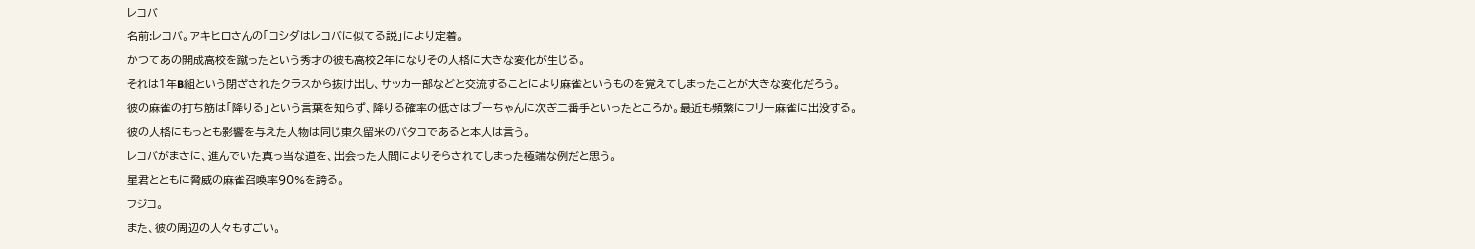レコバ
名前:レコバ。アキヒロさんの「コシダはレコバに似てる説」により定着。
かつてあの開成高校を蹴ったという秀才の彼も高校2年になりその人格に大きな変化が生じる。
それは1年B組という閉ざされたクラスから抜け出し、サッカー部などと交流することにより麻雀というものを覚えてしまったことが大きな変化だろう。
彼の麻雀の打ち筋は「降りる」という言葉を知らず、降りる確率の低さはブーちゃんに次ぎ二番手といったところか。最近も頻繁にフリー麻雀に出没する。
彼の人格にもっとも影響を与えた人物は同じ東久留米のバタコであると本人は言う。
レコバがまさに、進んでいた真っ当な道を、出会った人間によりそらされてしまった極端な例だと思う。
星君とともに脅威の麻雀召喚率90%を誇る。
フジコ。
また、彼の周辺の人々もすごい。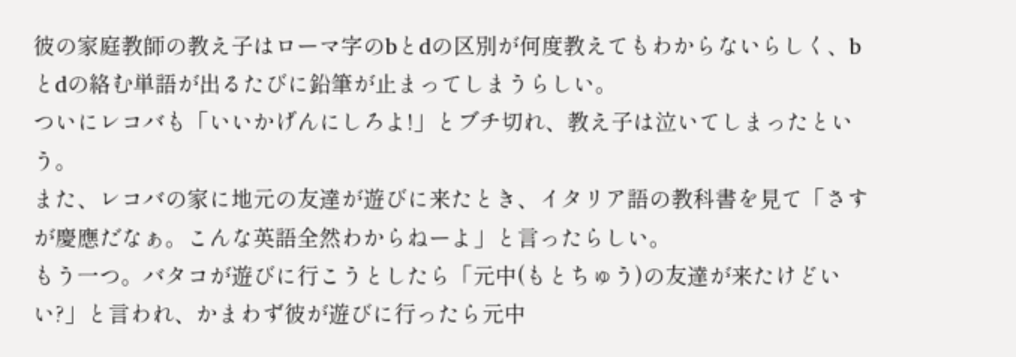彼の家庭教師の教え子はローマ字のbとdの区別が何度教えてもわからないらしく、bとdの絡む単語が出るたびに鉛筆が止まってしまうらしい。
ついにレコバも「いいかげんにしろよ!」とブチ切れ、教え子は泣いてしまったという。
また、レコバの家に地元の友達が遊びに来たとき、イタリア語の教科書を見て「さすが慶應だなぁ。こんな英語全然わからねーよ」と言ったらしい。
もう一つ。バタコが遊びに行こうとしたら「元中(もとちゅう)の友達が来たけどいい?」と言われ、かまわず彼が遊びに行ったら元中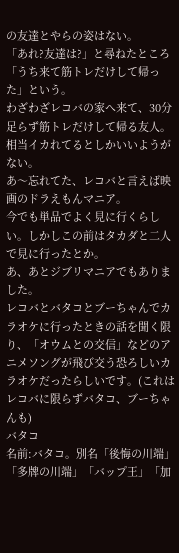の友達とやらの姿はない。
「あれ?友達は?」と尋ねたところ「うち来て筋トレだけして帰った」という。
わざわざレコバの家へ来て、30分足らず筋トレだけして帰る友人。相当イカれてるとしかいいようがない。
あ〜忘れてた、レコバと言えば映画のドラえもんマニア。
今でも単品でよく見に行くらしい。しかしこの前はタカダと二人で見に行ったとか。
あ、あとジブリマニアでもありました。
レコバとバタコとブーちゃんでカラオケに行ったときの話を聞く限り、「オウムとの交信」などのアニメソングが飛び交う恐ろしいカラオケだったらしいです。(これはレコバに限らずバタコ、ブーちゃんも)
バタコ
名前:バタコ。別名「後悔の川端」「多牌の川端」「バップ王」「加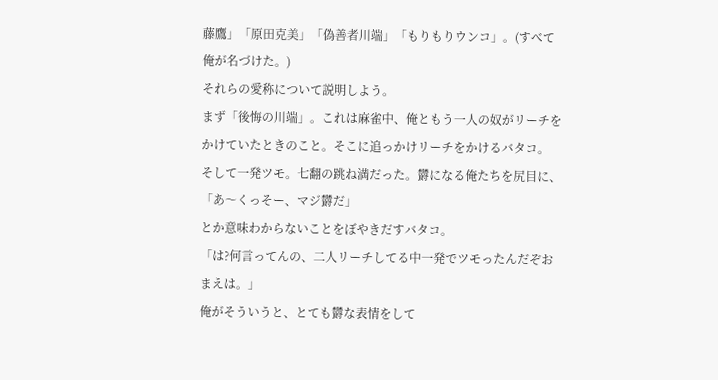藤鷹」「原田克美」「偽善者川端」「もりもりウンコ」。(すべて俺が名づけた。)
それらの愛称について説明しよう。
まず「後悔の川端」。これは麻雀中、俺ともう一人の奴がリーチをかけていたときのこと。そこに追っかけリーチをかけるバタコ。
そして一発ツモ。七翻の跳ね満だった。欝になる俺たちを尻目に、
「あ〜くっそー、マジ欝だ」
とか意味わからないことをぼやきだすバタコ。
「は?何言ってんの、二人リーチしてる中一発でツモったんだぞおまえは。」
俺がそういうと、とても欝な表情をして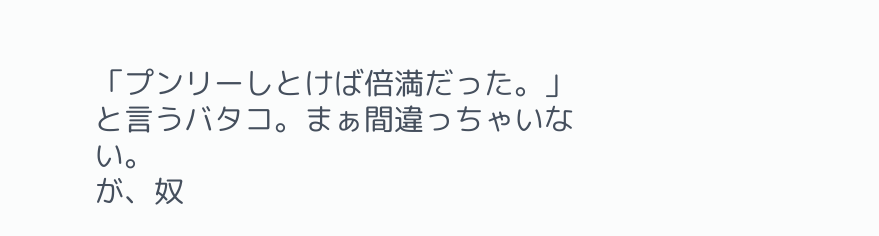「プンリーしとけば倍満だった。」
と言うバタコ。まぁ間違っちゃいない。
が、奴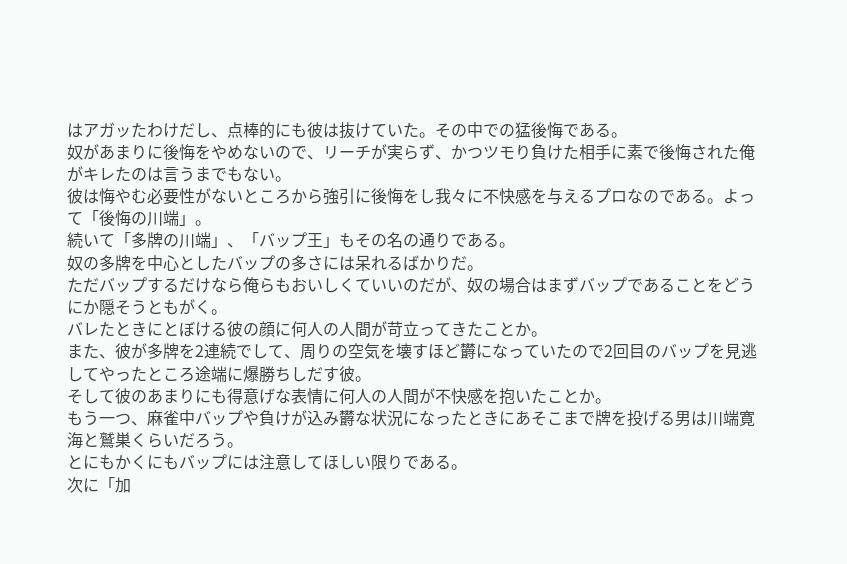はアガッたわけだし、点棒的にも彼は抜けていた。その中での猛後悔である。
奴があまりに後悔をやめないので、リーチが実らず、かつツモり負けた相手に素で後悔された俺がキレたのは言うまでもない。
彼は悔やむ必要性がないところから強引に後悔をし我々に不快感を与えるプロなのである。よって「後悔の川端」。
続いて「多牌の川端」、「バップ王」もその名の通りである。
奴の多牌を中心としたバップの多さには呆れるばかりだ。
ただバップするだけなら俺らもおいしくていいのだが、奴の場合はまずバップであることをどうにか隠そうともがく。
バレたときにとぼける彼の顔に何人の人間が苛立ってきたことか。
また、彼が多牌を2連続でして、周りの空気を壊すほど欝になっていたので2回目のバップを見逃してやったところ途端に爆勝ちしだす彼。
そして彼のあまりにも得意げな表情に何人の人間が不快感を抱いたことか。
もう一つ、麻雀中バップや負けが込み欝な状況になったときにあそこまで牌を投げる男は川端寛海と鷲巣くらいだろう。
とにもかくにもバップには注意してほしい限りである。
次に「加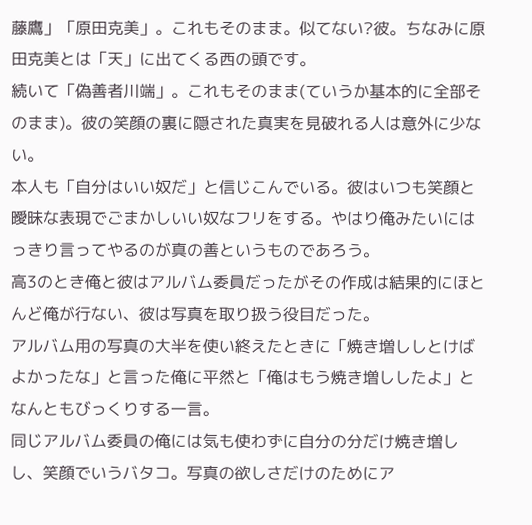藤鷹」「原田克美」。これもそのまま。似てない?彼。ちなみに原田克美とは「天」に出てくる西の頭です。
続いて「偽善者川端」。これもそのまま(ていうか基本的に全部そのまま)。彼の笑顔の裏に隠された真実を見破れる人は意外に少ない。
本人も「自分はいい奴だ」と信じこんでいる。彼はいつも笑顔と曖昧な表現でごまかしいい奴なフリをする。やはり俺みたいにはっきり言ってやるのが真の善というものであろう。
高3のとき俺と彼はアルバム委員だったがその作成は結果的にほとんど俺が行ない、彼は写真を取り扱う役目だった。
アルバム用の写真の大半を使い終えたときに「焼き増ししとけばよかったな」と言った俺に平然と「俺はもう焼き増ししたよ」となんともびっくりする一言。
同じアルバム委員の俺には気も使わずに自分の分だけ焼き増しし、笑顔でいうバタコ。写真の欲しさだけのためにア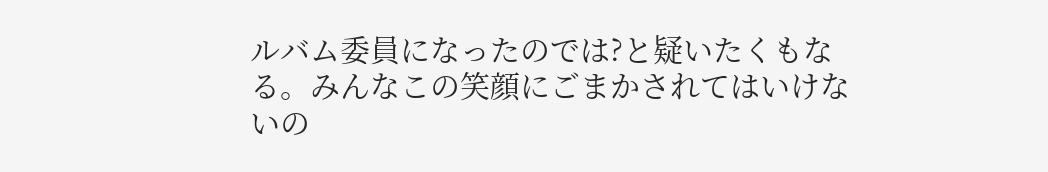ルバム委員になったのでは?と疑いたくもなる。みんなこの笑顔にごまかされてはいけないの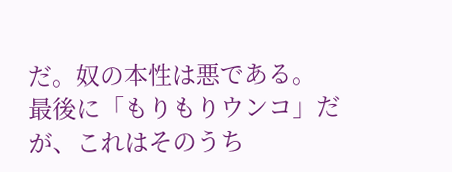だ。奴の本性は悪である。
最後に「もりもりウンコ」だが、これはそのうち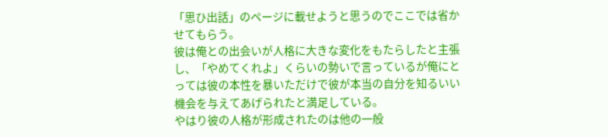「思ひ出話」のページに載せようと思うのでここでは省かせてもらう。
彼は俺との出会いが人格に大きな変化をもたらしたと主張し、「やめてくれよ」くらいの勢いで言っているが俺にとっては彼の本性を暴いただけで彼が本当の自分を知るいい機会を与えてあげられたと満足している。
やはり彼の人格が形成されたのは他の一般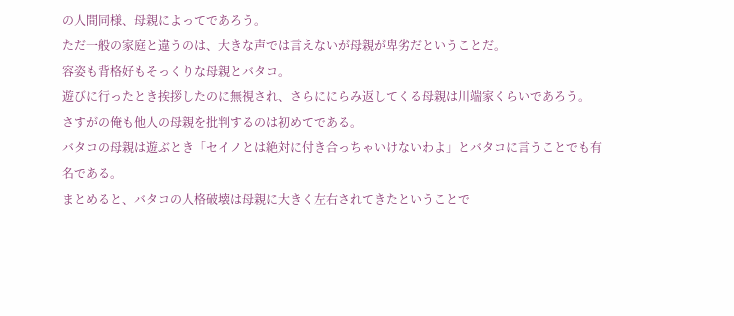の人間同様、母親によってであろう。
ただ一般の家庭と違うのは、大きな声では言えないが母親が卑劣だということだ。
容姿も背格好もそっくりな母親とバタコ。
遊びに行ったとき挨拶したのに無視され、さらににらみ返してくる母親は川端家くらいであろう。
さすがの俺も他人の母親を批判するのは初めてである。
バタコの母親は遊ぶとき「セイノとは絶対に付き合っちゃいけないわよ」とバタコに言うことでも有名である。
まとめると、バタコの人格破壊は母親に大きく左右されてきたということで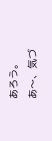あろう。
あ〜、気づ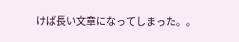けば長い文章になってしまった。。